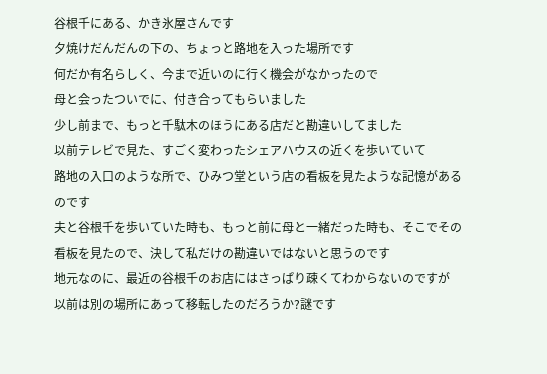谷根千にある、かき氷屋さんです
夕焼けだんだんの下の、ちょっと路地を入った場所です
何だか有名らしく、今まで近いのに行く機会がなかったので
母と会ったついでに、付き合ってもらいました
少し前まで、もっと千駄木のほうにある店だと勘違いしてました
以前テレビで見た、すごく変わったシェアハウスの近くを歩いていて
路地の入口のような所で、ひみつ堂という店の看板を見たような記憶があるのです
夫と谷根千を歩いていた時も、もっと前に母と一緒だった時も、そこでその看板を見たので、決して私だけの勘違いではないと思うのです
地元なのに、最近の谷根千のお店にはさっぱり疎くてわからないのですが
以前は別の場所にあって移転したのだろうか?謎です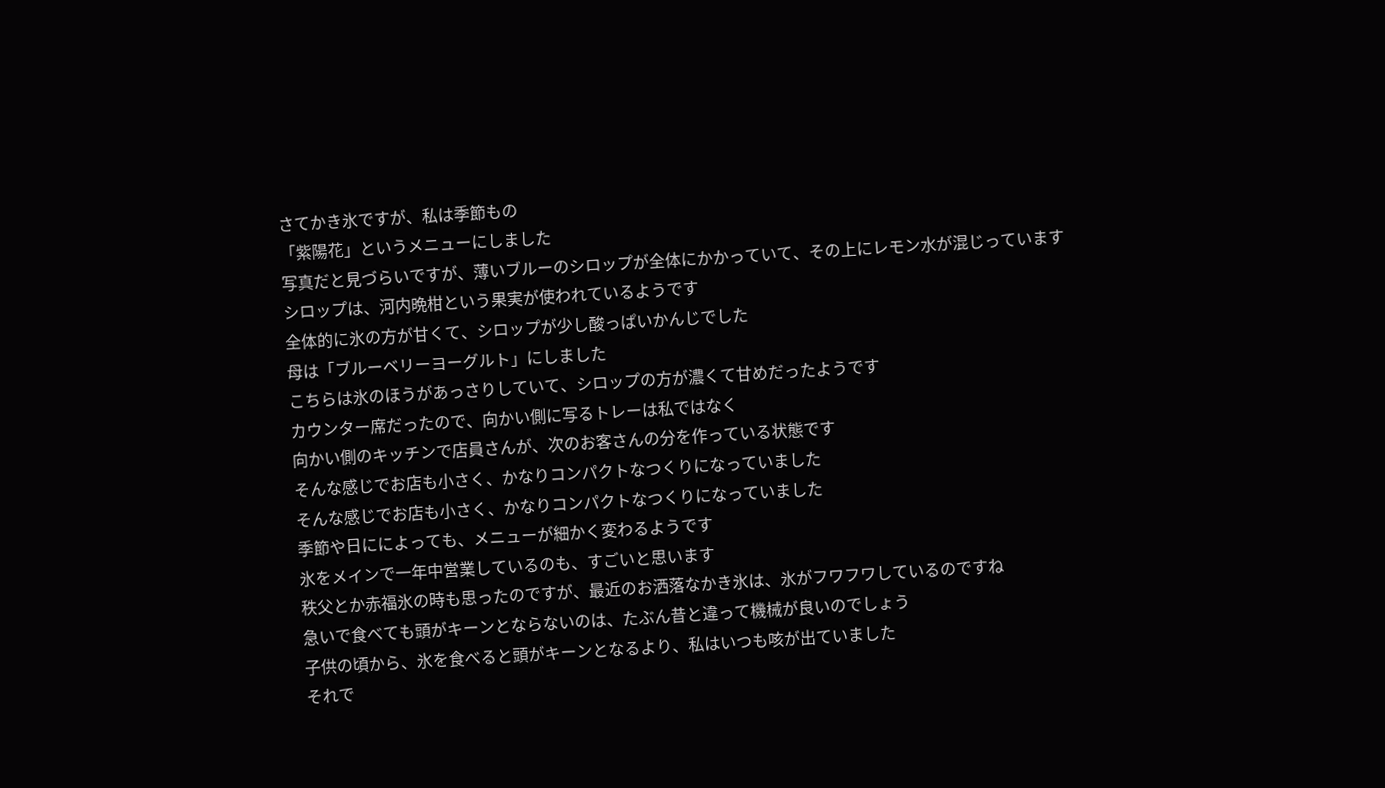さてかき氷ですが、私は季節もの
「紫陽花」というメニューにしました
写真だと見づらいですが、薄いブルーのシロップが全体にかかっていて、その上にレモン水が混じっています
シロップは、河内晩柑という果実が使われているようです
全体的に氷の方が甘くて、シロップが少し酸っぱいかんじでした
母は「ブルーベリーヨーグルト」にしました
こちらは氷のほうがあっさりしていて、シロップの方が濃くて甘めだったようです
カウンター席だったので、向かい側に写るトレーは私ではなく
向かい側のキッチンで店員さんが、次のお客さんの分を作っている状態です
そんな感じでお店も小さく、かなりコンパクトなつくりになっていました
そんな感じでお店も小さく、かなりコンパクトなつくりになっていました
季節や日にによっても、メニューが細かく変わるようです
氷をメインで一年中営業しているのも、すごいと思います
秩父とか赤福氷の時も思ったのですが、最近のお洒落なかき氷は、氷がフワフワしているのですね
急いで食べても頭がキーンとならないのは、たぶん昔と違って機械が良いのでしょう
子供の頃から、氷を食べると頭がキーンとなるより、私はいつも咳が出ていました
それで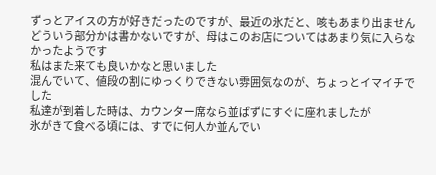ずっとアイスの方が好きだったのですが、最近の氷だと、咳もあまり出ません
どういう部分かは書かないですが、母はこのお店についてはあまり気に入らなかったようです
私はまた来ても良いかなと思いました
混んでいて、値段の割にゆっくりできない雰囲気なのが、ちょっとイマイチでした
私達が到着した時は、カウンター席なら並ばずにすぐに座れましたが
氷がきて食べる頃には、すでに何人か並んでい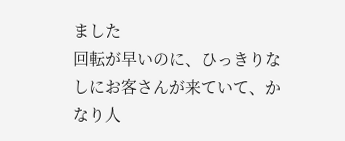ました
回転が早いのに、ひっきりなしにお客さんが来ていて、かなり人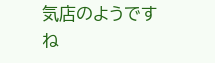気店のようですね